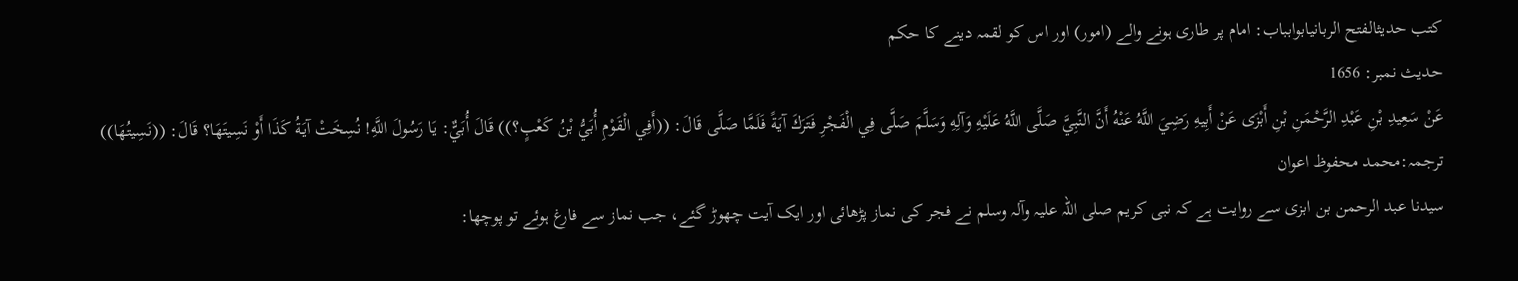کتب حدیثالفتح الربانیابوابباب: امام پر طاری ہونے والے (امور) اور اس کو لقمہ دینے کا حکم
حدیث نمبر: 1656
عَنْ سَعِيدِ بْنِ عَبْدِ الرَّحْمَنِ بْنِ أَبْزَى عَنْ أَبِيهِ رَضِيَ اللَّهُ عَنْهُ أَنَّ النَّبِيَّ صَلَّى اللَّهُ عَلَيْهِ وَآلِهِ وَسَلَّمَ صَلَّى فِي الْفَجْرِ فَتَرَكَ آيَةً فَلَمَّا صَلَّى قَالَ: ((أَفِي الْقَوْمِ أُبَيُّ بْنُ كَعْبٍ؟)) قَالَ أُبَيٌّ: يَا رَسُولَ اللَّهِ! نُسِخَتْ آيَةُ كَذَا أَوْ نَسِيتَهَا؟ قَالَ: ((نَسِيتُهَا))
ترجمہ:محمد محفوظ اعوان
سیدنا عبد الرحمن بن ابزی سے روایت ہے کہ نبی کریم صلی اللہ علیہ وآلہ وسلم نے فجر کی نماز پڑھائی اور ایک آیت چھوڑ گئے، جب نماز سے فارغ ہوئے تو پوچھا: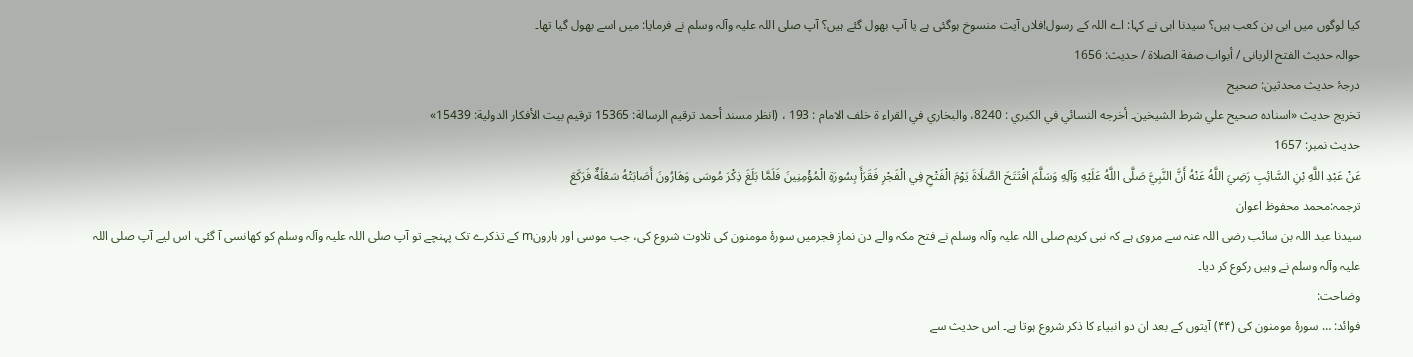کیا لوگوں میں ابی بن کعب ہیں؟ سیدنا ابی نے کہا: اے اللہ کے رسول!فلاں آیت منسوخ ہوگئی ہے یا آپ بھول گئے ہیں؟ آپ صلی اللہ علیہ وآلہ وسلم نے فرمایا: میں اسے بھول گیا تھا۔
حوالہ حدیث الفتح الربانی / أبواب صفة الصلاة / حدیث: 1656
درجۂ حدیث محدثین: صحیح
تخریج حدیث «اسناده صحيح علي شرط الشيخين۔ أخرجه النسائي في الكبري : 8240، والبخاري في القراء ة خلف الامام : 193 ، (انظر مسند أحمد ترقيم الرسالة: 15365 ترقیم بيت الأفكار الدولية: 15439»
حدیث نمبر: 1657
عَنْ عَبْدِ اللَّهِ بْنِ السَّائِبِ رَضِيَ اللَّهُ عَنْهُ أَنَّ النَّبِيَّ صَلَّى اللَّهُ عَلَيْهِ وَآلِهِ وَسَلَّمَ افْتَتَحَ الصَّلَاةَ يَوْمَ الْفَتْحِ فِي الْفَجْرِ فَقَرَأَ بِسُورَةِ الْمُؤْمِنِينَ فَلَمَّا بَلَغَ ذِكْرَ مُوسَى وَهَارُونَ أَصَابَتْهُ سَعْلَةٌ فَرَكَعَ
ترجمہ:محمد محفوظ اعوان
سیدنا عبد اللہ بن سائب رضی اللہ عنہ سے مروی ہے کہ نبی کریم صلی اللہ علیہ وآلہ وسلم نے فتح مکہ والے دن نمازِ فجرمیں سورۂ مومنون کی تلاوت شروع کی، جب موسی اور ہارونm کے تذکرے تک پہنچے تو آپ صلی اللہ علیہ وآلہ وسلم کو کھانسی آ گئی، اس لیے آپ صلی اللہ علیہ وآلہ وسلم نے وہیں رکوع کر دیا۔
وضاحت:
فوائد: … سورۂ مومنون کی (۴۴) آیتوں کے بعد ان دو انبیاء کا ذکر شروع ہوتا ہے۔ اس حدیث سے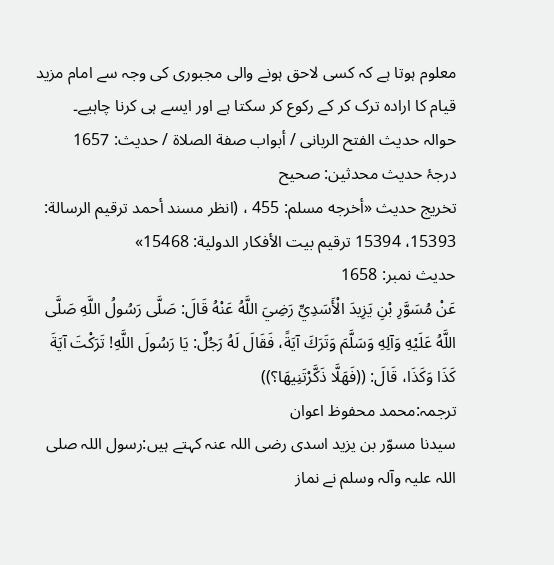معلوم ہوتا ہے کہ کسی لاحق ہونے والی مجبوری کی وجہ سے امام مزید قیام کا ارادہ ترک کر کے رکوع کر سکتا ہے اور ایسے ہی کرنا چاہیے۔
حوالہ حدیث الفتح الربانی / أبواب صفة الصلاة / حدیث: 1657
درجۂ حدیث محدثین: صحیح
تخریج حدیث «أخرجه مسلم: 455 ، (انظر مسند أحمد ترقيم الرسالة: 15393، 15394 ترقیم بيت الأفكار الدولية: 15468»
حدیث نمبر: 1658
عَنْ مُسَوَّرِ بْنِ يَزِيدَ الْأَسَدِيِّ رَضِيَ اللَّهُ عَنْهُ قَالَ: صَلَّى رَسُولُ اللَّهِ صَلَّى اللَّهُ عَلَيْهِ وَآلِهِ وَسَلَّمَ وَتَرَكَ آيَةً، فَقَالَ لَهُ رَجُلٌ: يَا رَسُولَ اللَّهِ! تَرَكْتَ آيَةَ كَذَا وَكَذَا، قَالَ: ((فَهَلَّا ذَكَّرْتَنِيهَا؟))
ترجمہ:محمد محفوظ اعوان
سیدنا مسوّر بن یزید اسدی رضی اللہ عنہ کہتے ہیں:رسول اللہ صلی اللہ علیہ وآلہ وسلم نے نماز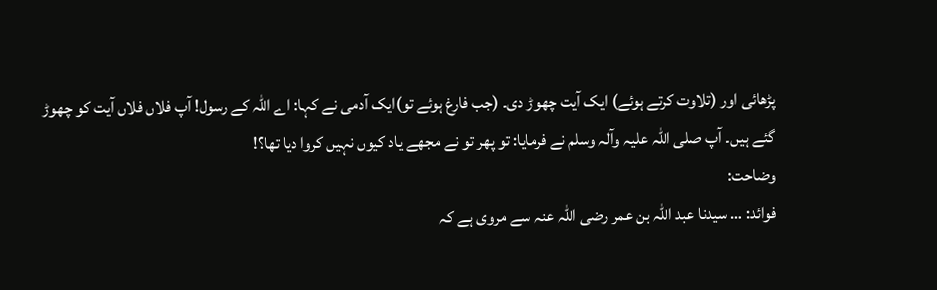پڑھائی اور (تلاوت کرتے ہوئے) ایک آیت چھوڑ دی۔ (جب فارغ ہوئے تو)ایک آدمی نے کہا: اے اللہ کے رسول! آپ فلاں فلاں آیت کو چھوڑ گئے ہیں۔ آپ صلی اللہ علیہ وآلہ وسلم نے فرمایا: تو پھر تو نے مجھے یاد کیوں نہیں کروا دیا تھا؟!
وضاحت:
فوائد: … سیدنا عبد اللہ بن عمر رضی اللہ عنہ سے مروی ہے کہ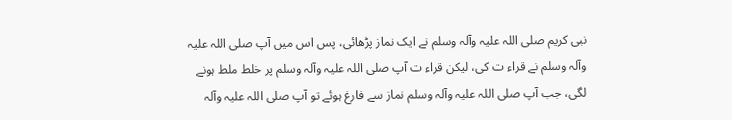نبی کریم صلی اللہ علیہ وآلہ وسلم نے ایک نماز پڑھائی، پس اس میں آپ صلی اللہ علیہ وآلہ وسلم نے قراء ت کی، لیکن قراء ت آپ صلی اللہ علیہ وآلہ وسلم پر خلط ملط ہونے لگی، جب آپ صلی اللہ علیہ وآلہ وسلم نماز سے فارغ ہوئے تو آپ صلی اللہ علیہ وآلہ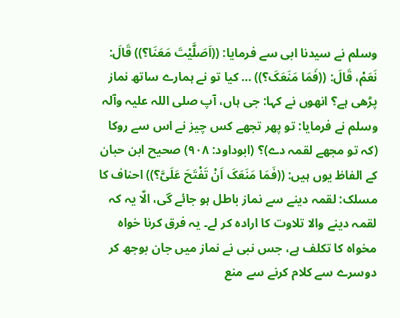وسلم نے سیدنا ابی سے فرمایا: ((اَصَلَّیْتَ مَعَنَا؟)) قَالَ: نَعَمْ، قَالَ: ((فَمَا مَنَعَکَ؟)) … کیا تو نے ہمارے ساتھ نماز پڑھی ہے؟ انھوں نے کہا: جی ہاں، آپ صلی اللہ علیہ وآلہ وسلم نے فرمایا: تو پھر تجھے کس چیز نے اس سے روکا (کہ تو مجھے لقمہ دے)؟ (ابوداود: ۹۰۸) صحیح ابن حبان کے الفاظ یوں ہیں: ((فَمَا مَنَعَکَ اَنْ تَفْتَحَ عَلَیَّ؟)) احناف کا مسلک: لقمہ دینے سے نماز باطل ہو جائے گی، الّا یہ کہ لقمہ دینے والا تلاوت کا ارادہ کر لے۔ یہ فرق کرنا خواہ مخواہ کا تکلف ہے، جس نبی نے نماز میں جان بوجھ کر دوسرے سے کلام کرنے سے منع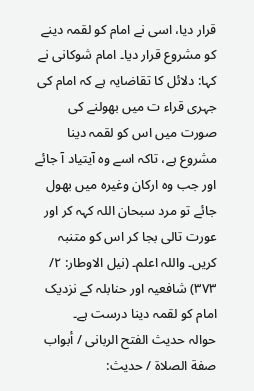قرار دیا، اسی نے امام کو لقمہ دینے کو مشروع قرار دیا۔ امام شوکانی نے کہا: دلائل کا تقاضایہ ہے کہ امام کی جہری قراء ت میں بھولنے کی صورت میں اس کو لقمہ دینا مشروع ہے، تاکہ اسے وہ آیتیاد آ جائے اور جب وہ ارکان وغیرہ میں بھول جائے تو مرد سبحان اللہ کہہ کر اور عورت تالی بجا کر اس کو متنبہ کریں۔ واللہ اعلم۔ (نیل الاوطار: ۲/ ۳۷۳) شافعیہ اور حنابلہ کے نزدیک امام کو لقمہ دینا درست ہے۔
حوالہ حدیث الفتح الربانی / أبواب صفة الصلاة / حدیث: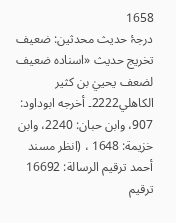1658
درجۂ حدیث محدثین: ضعیف
تخریج حدیث «اسناده ضعيف لضعف يحييٰ بن كثير الكاھلي2222۔ أخرجه ابوداود: 907، وابن حبان: 2240، وابن خزيمة: 1648 ، (انظر مسند أحمد ترقيم الرسالة: 16692 ترقیم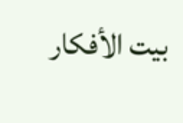بيت الأفكار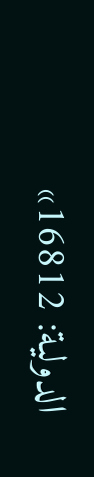الدولية: 16812»